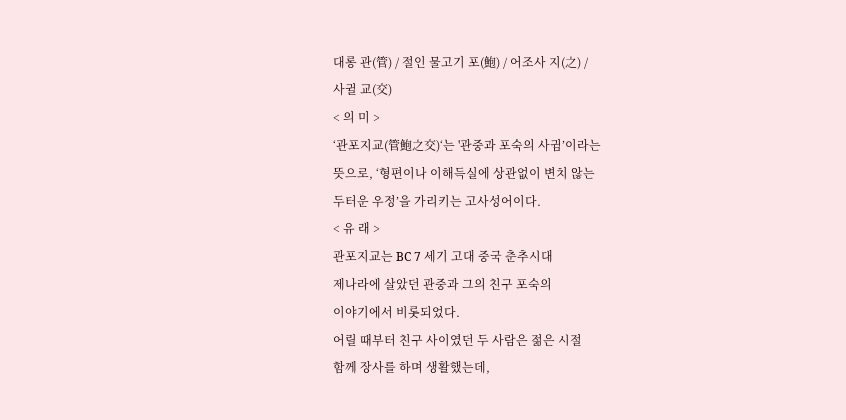대롱 관(管) / 절인 물고기 포(鮑) / 어조사 지(之) /
사귈 교(交)
< 의 미 >
‘관포지교(管鮑之交)‘는 '관중과 포숙의 사귐’이라는
뜻으로, ‘형편이나 이해득실에 상관없이 변치 않는
두터운 우정’을 가리키는 고사성어이다.
< 유 래 >
관포지교는 BC 7 세기 고대 중국 춘추시대
제나라에 살았던 관중과 그의 친구 포숙의
이야기에서 비롯되었다.
어릴 때부터 친구 사이였던 두 사람은 젊은 시절
함께 장사를 하며 생활했는데,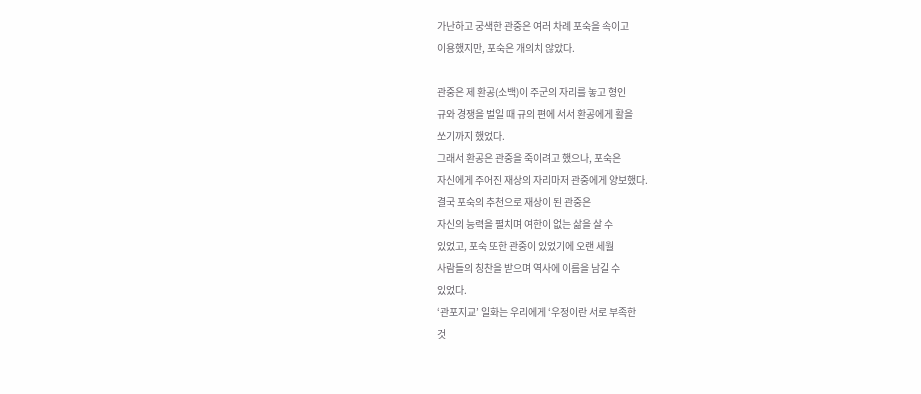가난하고 궁색한 관중은 여러 차례 포숙을 속이고
이용했지만, 포숙은 개의치 않았다.

관중은 제 환공(소백)이 주군의 자리를 놓고 형인
규와 경쟁을 벌일 때 규의 편에 서서 환공에게 활을
쏘기까지 했었다.
그래서 환공은 관중을 죽이려고 했으나, 포숙은
자신에게 주어진 재상의 자리마저 관중에게 양보했다.
결국 포숙의 추천으로 재상이 된 관중은
자신의 능력을 펼치며 여한이 없는 삶을 살 수
있었고, 포숙 또한 관중이 있었기에 오랜 세월
사람들의 칭찬을 받으며 역사에 이름을 남길 수
있었다.
‘관포지교’ 일화는 우리에게 ‘우정이란 서로 부족한
것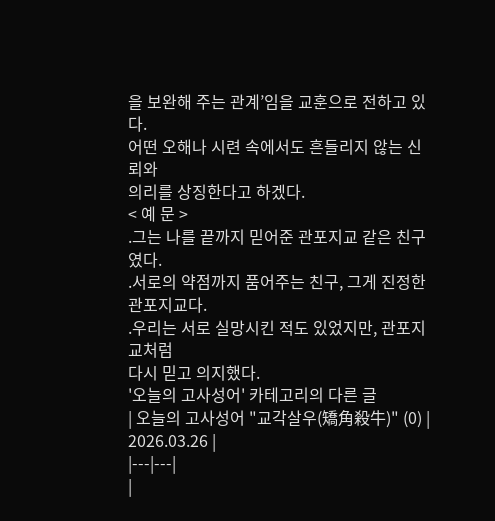을 보완해 주는 관계’임을 교훈으로 전하고 있다.
어떤 오해나 시련 속에서도 흔들리지 않는 신뢰와
의리를 상징한다고 하겠다.
< 예 문 >
.그는 나를 끝까지 믿어준 관포지교 같은 친구였다.
.서로의 약점까지 품어주는 친구, 그게 진정한
관포지교다.
.우리는 서로 실망시킨 적도 있었지만, 관포지교처럼
다시 믿고 의지했다.
'오늘의 고사성어' 카테고리의 다른 글
| 오늘의 고사성어 "교각살우(矯角殺牛)" (0) | 2026.03.26 |
|---|---|
|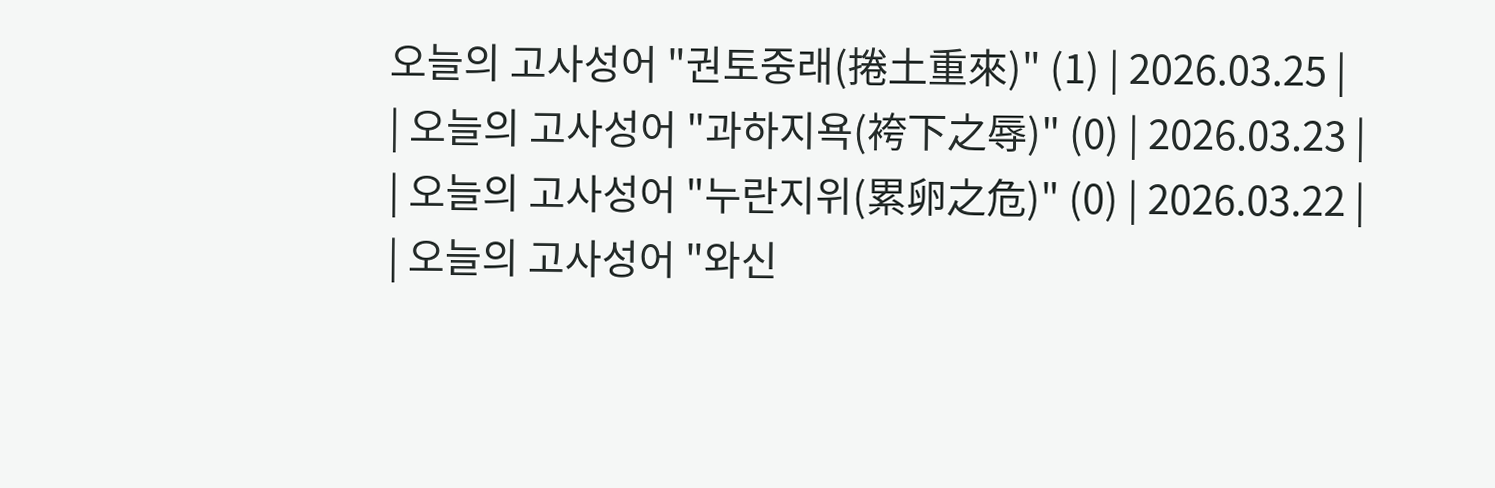오늘의 고사성어 "권토중래(捲土重來)" (1) | 2026.03.25 |
| 오늘의 고사성어 "과하지욕(袴下之辱)" (0) | 2026.03.23 |
| 오늘의 고사성어 "누란지위(累卵之危)" (0) | 2026.03.22 |
| 오늘의 고사성어 "와신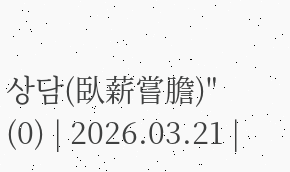상담(臥薪嘗膽)" (0) | 2026.03.21 |